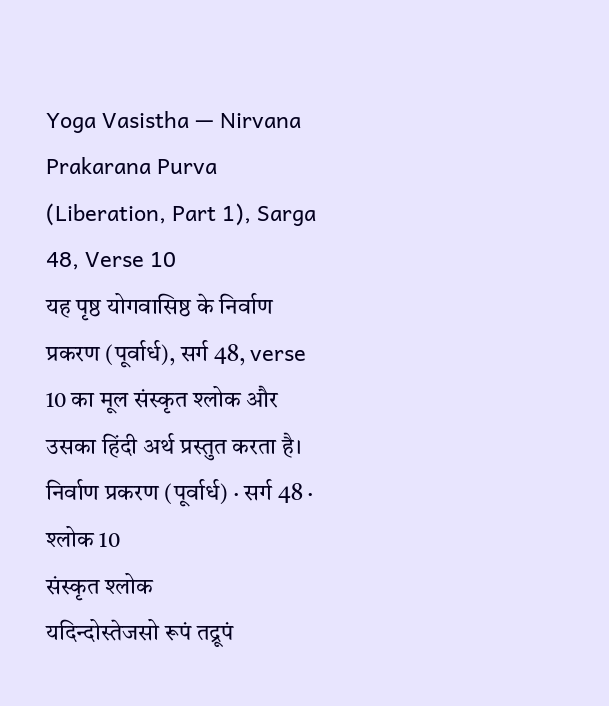Yoga Vasistha — Nirvana Prakarana Purva (Liberation, Part 1), Sarga 48, Verse 10
यह पृष्ठ योगवासिष्ठ के निर्वाण प्रकरण (पूर्वार्ध), सर्ग 48, verse 10 का मूल संस्कृत श्लोक और उसका हिंदी अर्थ प्रस्तुत करता है।
निर्वाण प्रकरण (पूर्वार्ध) · सर्ग 48 · श्लोक 10
संस्कृत श्लोक
यदिन्दोस्तेजसो रूपं तद्रूपं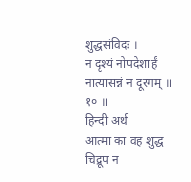शुद्धसंविदः ।
न दृश्यं नोपदेशार्हं नात्यासन्नं न दूरगम् ॥ १० ॥
हिन्दी अर्थ
आत्मा का वह शुद्ध चिद्रूप न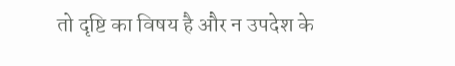तो दृष्टि का विषय है और न उपदेश के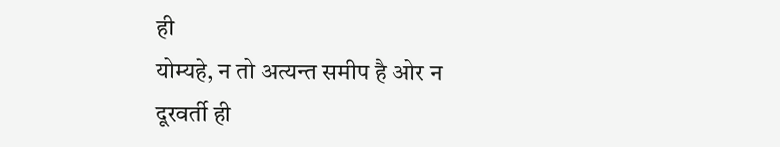ही
योम्यहे, न तो अत्यन्त समीप है ओर न दूरवर्ती ही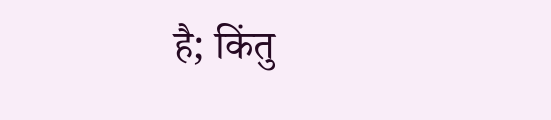है; किंतु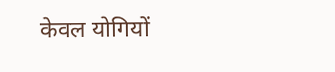केवल योगियों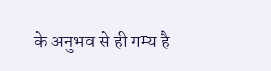के अनुभव से ही गम्य है